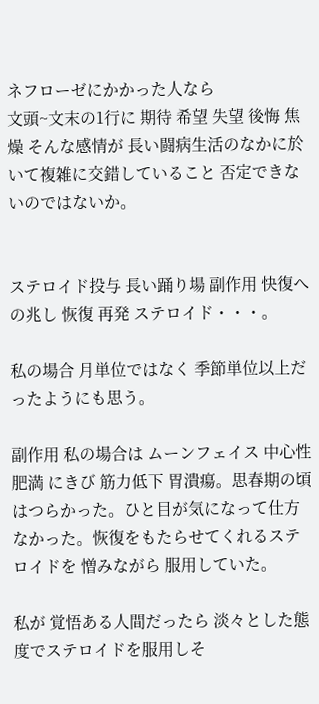ネフローゼにかかった人なら                                                   文頭~文末の1行に 期待 希望 失望 後悔 焦燥 そんな感情が 長い闘病生活のなかに於いて複雑に交錯していること 否定できないのではないか。


ステロイド投与 長い踊り場 副作用 快復への兆し 恢復 再発 ステロイド・・・。

私の場合 月単位ではなく 季節単位以上だったようにも思う。

副作用 私の場合は ムーンフェイス 中心性肥満 にきび 筋力低下 胃潰瘍。思春期の頃はつらかった。ひと目が気になって仕方なかった。恢復をもたらせてくれるステロイドを 憎みながら 服用していた。

私が 覚悟ある人間だったら 淡々とした態度でステロイドを服用しそ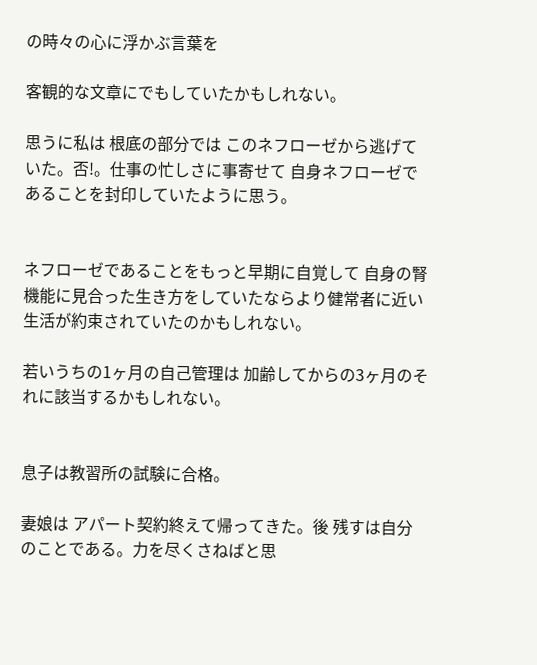の時々の心に浮かぶ言葉を

客観的な文章にでもしていたかもしれない。

思うに私は 根底の部分では このネフローゼから逃げていた。否!。仕事の忙しさに事寄せて 自身ネフローゼであることを封印していたように思う。


ネフローゼであることをもっと早期に自覚して 自身の腎機能に見合った生き方をしていたならより健常者に近い生活が約束されていたのかもしれない。

若いうちの1ヶ月の自己管理は 加齢してからの3ヶ月のそれに該当するかもしれない。


息子は教習所の試験に合格。

妻娘は アパート契約終えて帰ってきた。後 残すは自分のことである。力を尽くさねばと思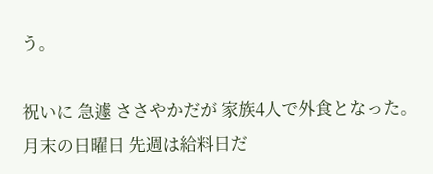う。

祝いに 急遽 ささやかだが 家族4人で外食となった。月末の日曜日 先週は給料日だ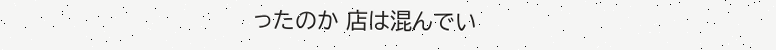ったのか 店は混んでい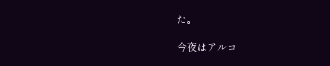た。

今夜はアルコ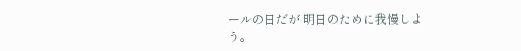ールの日だが 明日のために我慢しよう。